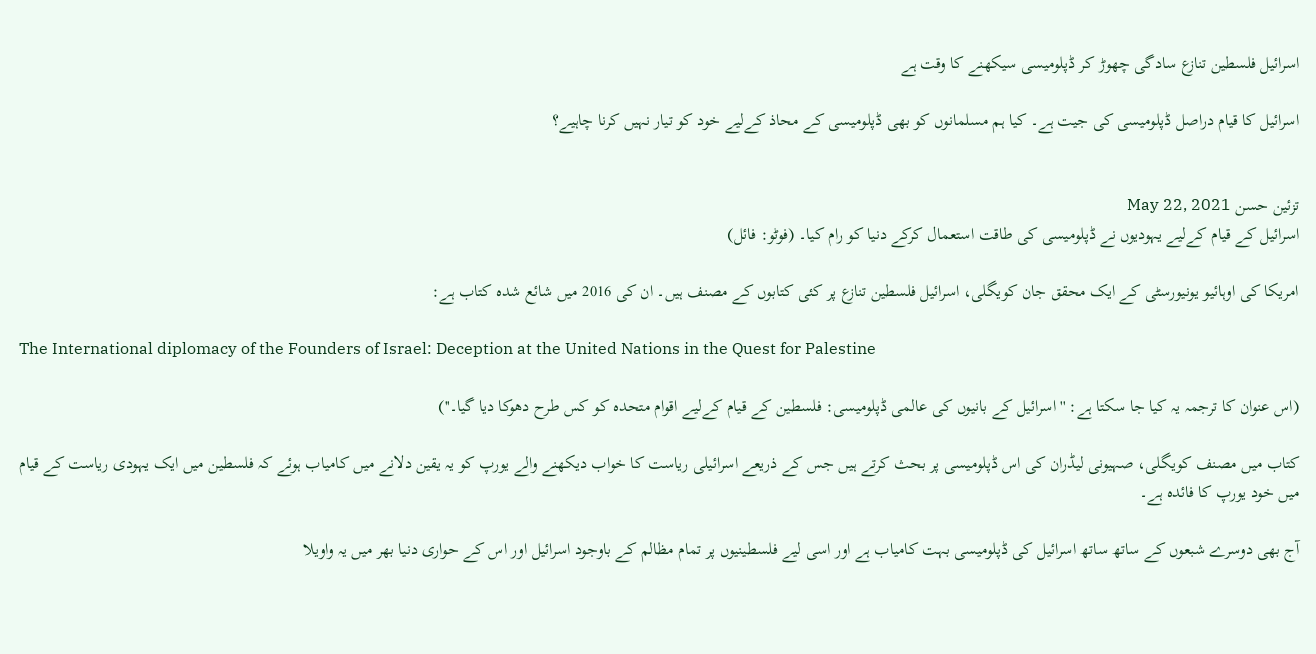اسرائیل فلسطین تنازع سادگی چھوڑ کر ڈپلومیسی سیکھنے کا وقت ہے

اسرائیل کا قیام دراصل ڈپلومیسی کی جیت ہے۔ کیا ہم مسلمانوں کو بھی ڈپلومیسی کے محاذ کےلیے خود کو تیار نہیں کرنا چاہیے؟


تزئین حسن May 22, 2021
اسرائیل کے قیام کےلیے یہودیوں نے ڈپلومیسی کی طاقت استعمال کرکے دنیا کو رام کیا۔ (فوٹو: فائل)

امریکا کی اوہائیو یونیورسٹی کے ایک محقق جان کویگلی، اسرائیل فلسطین تنازع پر کئی کتابوں کے مصنف ہیں۔ ان کی 2016 میں شائع شدہ کتاب ہے:

The International diplomacy of the Founders of Israel: Deception at the United Nations in the Quest for Palestine

(اس عنوان کا ترجمہ یہ کیا جا سکتا ہے: ''اسرائیل کے بانیوں کی عالمی ڈپلومیسی: فلسطین کے قیام کےلیے اقوام متحدہ کو کس طرح دھوکا دیا گیا۔'')

کتاب میں مصنف کویگلی، صہیونی لیڈران کی اس ڈپلومیسی پر بحث کرتے ہیں جس کے ذریعے اسرائیلی ریاست کا خواب دیکھنے والے یورپ کو یہ یقین دلانے میں کامیاب ہوئے کہ فلسطین میں ایک یہودی ریاست کے قیام میں خود یورپ کا فائدہ ہے۔

آج بھی دوسرے شبعوں کے ساتھ ساتھ اسرائیل کی ڈپلومیسی بہت کامیاب ہے اور اسی لیے فلسطینیوں پر تمام مظالم کے باوجود اسرائیل اور اس کے حواری دنیا بھر میں یہ واویلا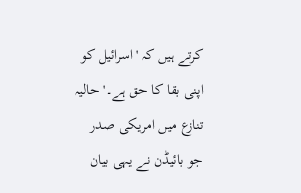کرتے ہیں کہ 'اسرائیل کو اپنی بقا کا حق ہے۔' حالیہ تنازع میں امریکی صدر جو بائیڈن نے یہی بیان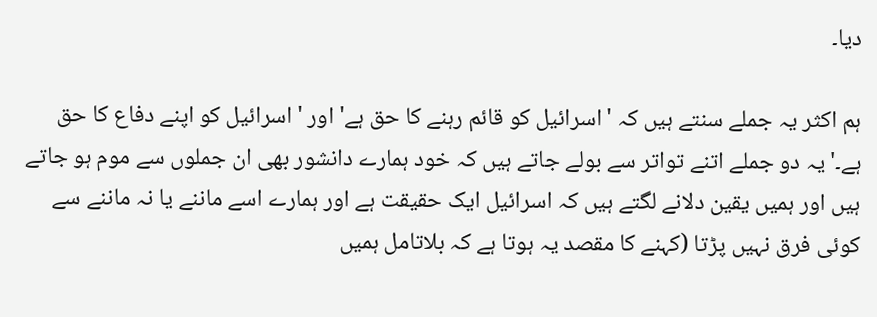دیا۔

ہم اکثر یہ جملے سنتے ہیں کہ 'اسرائیل کو قائم رہنے کا حق ہے' اور 'اسرائیل کو اپنے دفاع کا حق ہے۔' یہ دو جملے اتنے تواتر سے بولے جاتے ہیں کہ خود ہمارے دانشور بھی ان جملوں سے موم ہو جاتے ہیں اور ہمیں یقین دلانے لگتے ہیں کہ اسرائیل ایک حقیقت ہے اور ہمارے اسے ماننے یا نہ ماننے سے کوئی فرق نہیں پڑتا (کہنے کا مقصد یہ ہوتا ہے کہ بلاتامل ہمیں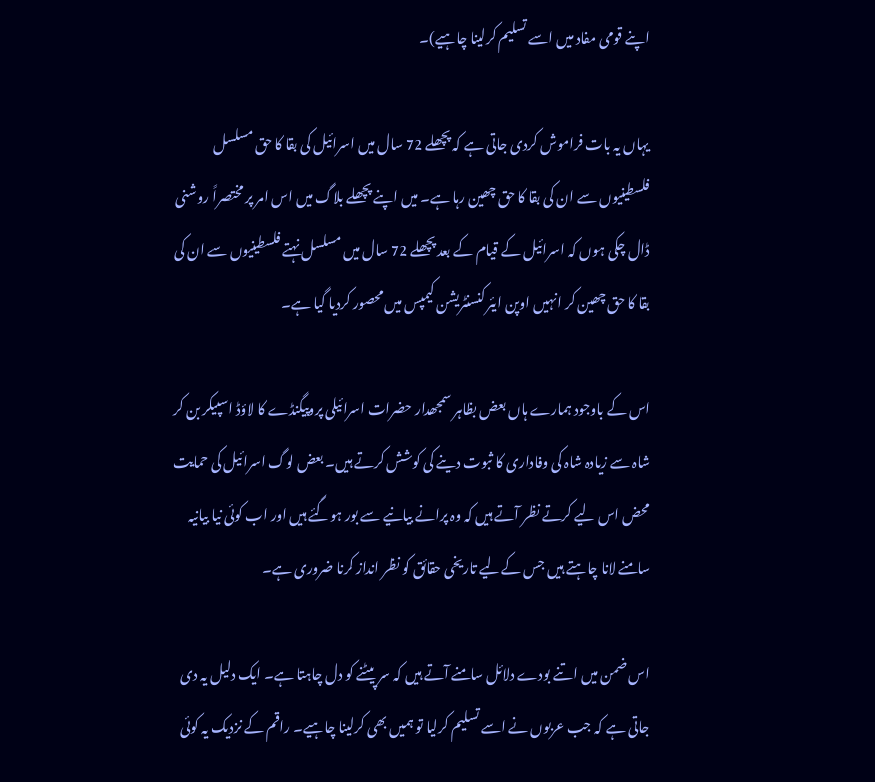اپنے قومی مفاد میں اسے تسلیم کرلینا چاہیے)۔

یہاں یہ بات فراموش کردی جاتی ہے کہ پچھلے 72 سال میں اسرائیل کی بقا کا حق مسلسل فلسطینیوں سے ان کی بقا کا حق چھین رہا ہے۔ میں اپنے پچھلے بلاگ میں اس امر پر مختصراً روشنی ڈال چکی ہوں کہ اسرائیل کے قیام کے بعد پچھلے 72 سال میں مسلسل نہتے فلسطینیوں سے ان کی بقا کا حق چھین کر انہیں اوپن ایئر کنسنٹریشن کیمپس میں محصور کردیا گیا ہے۔

اس کے باوجود ہمارے ہاں بعض بظاہر سمجھدار حضرات اسرائیلی پروپیگنڈے کا لاؤڈ اسپیکر بن کر شاہ سے زیادہ شاہ کی وفاداری کا ثبوت دینے کی کوشش کرتے ہیں۔ بعض لوگ اسرائیل کی حمایت محض اس لیے کرتے نظر آتے ہیں کہ وہ پرانے بیانیے سے بور ہوگئے ہیں اور اب کوئی نیا بیانیہ سامنے لانا چاہتے ہیں جس کےلیے تاریخی حقائق کو نظر انداز کرنا ضروری ہے۔

اس ضمن میں اتنے بودے دلائل سامنے آتے ہیں کہ سر پیٹنے کو دل چاہتا ہے۔ ایک دلیل یہ دی جاتی ہے کہ جب عربوں نے اسے تسلیم کرلیا تو ہمیں بھی کرلینا چاہیے۔ راقم کے نزدیک یہ کوئی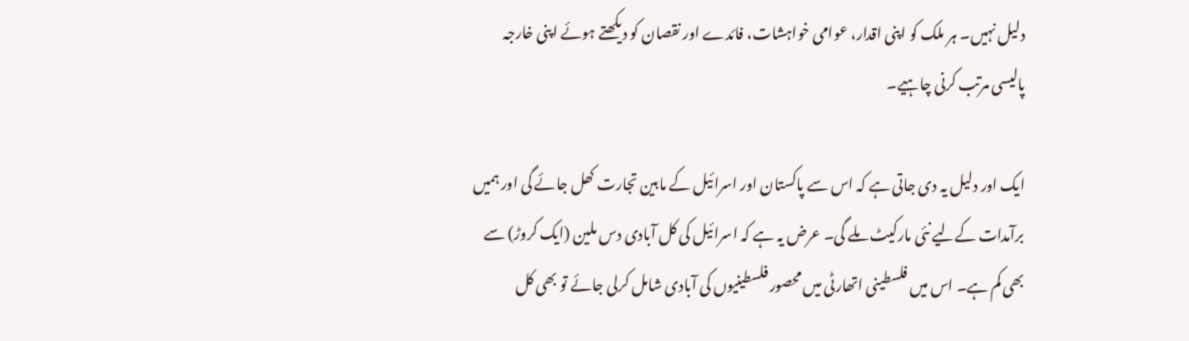دلیل نہیں۔ ہر ملک کو اپنی اقدار، عوامی خواہشات، فائدے اور نقصان کو دیکھتے ہوئے اپنی خارجہ پالیسی مرتب کرنی چاہیے۔

ایک اور دلیل یہ دی جاتی ہے کہ اس سے پاکستان اور اسرائیل کے مابین تجارت کھل جائے گی اور ہمیں برآمدات کےلیے نئی مارکیٹ ملے گی۔ عرض یہ ہے کہ اسرائیل کی کل آبادی دس ملین (ایک کروڑ) سے بھی کم ہے۔ اس میں فلسطینی اتھارٹی میں محصور فلسطینیوں کی آبادی شامل کرلی جائے تو بھی کل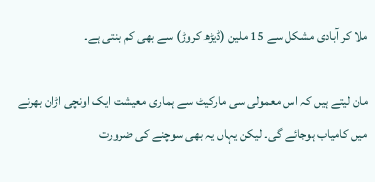ملا کر آبادی مشکل سے 15 ملین (ڈیڑھ کروڑ) سے بھی کم بنتی ہے۔

مان لیتے ہیں کہ اس معمولی سی مارکیٹ سے ہماری معیشت ایک اونچی اڑان بھرنے میں کامیاب ہوجائے گی۔ لیکن یہاں یہ بھی سوچنے کی ضرورت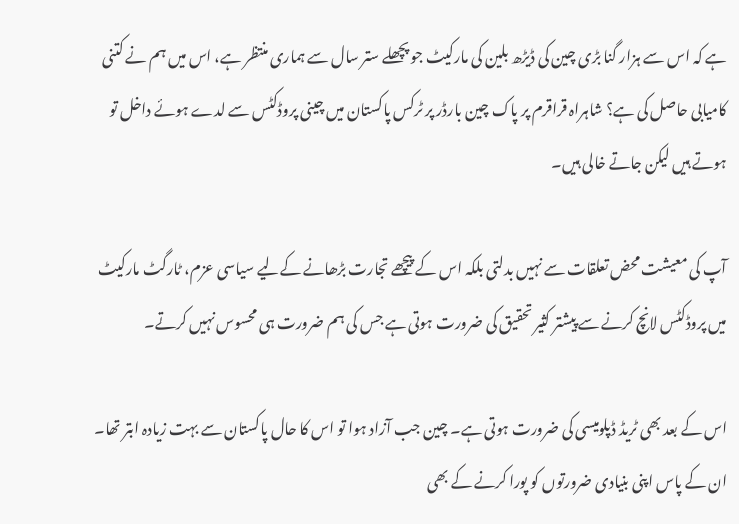ہے کہ اس سے ہزار گنا بڑی چین کی ڈیڑھ بلین کی مارکیٹ جو پچھلے ستر سال سے ہماری منتظر ہے، اس میں ہم نے کتنی کامیابی حاصل کی ہے؟ شاہراہ قراقرم پر پاک چین بارڈر پر ٹرکس پاکستان میں چینی پروڈکٹس سے لدے ہوئے داخل تو ہوتے ہیں لیکن جاتے خالی ہیں۔

آپ کی معیشت محض تعلقات سے نہیں بدلتی بلکہ اس کے پیچھے تجارت بڑھانے کےلیے سیاسی عزم، ٹارگٹ مارکیٹ میں پروڈکٹس لانچ کرنے سے پیشتر کثیر تحقیق کی ضرورت ہوتی ہے جس کی ہم ضرورت ہی محسوس نہیں کرتے۔

اس کے بعد بھی ٹریڈ ڈپلومیسی کی ضرورت ہوتی ہے۔ چین جب آزاد ہوا تو اس کا حال پاکستان سے بہت زیادہ ابتر تھا۔ ان کے پاس اپنی بنیادی ضرورتوں کو پورا کرنے کے بھی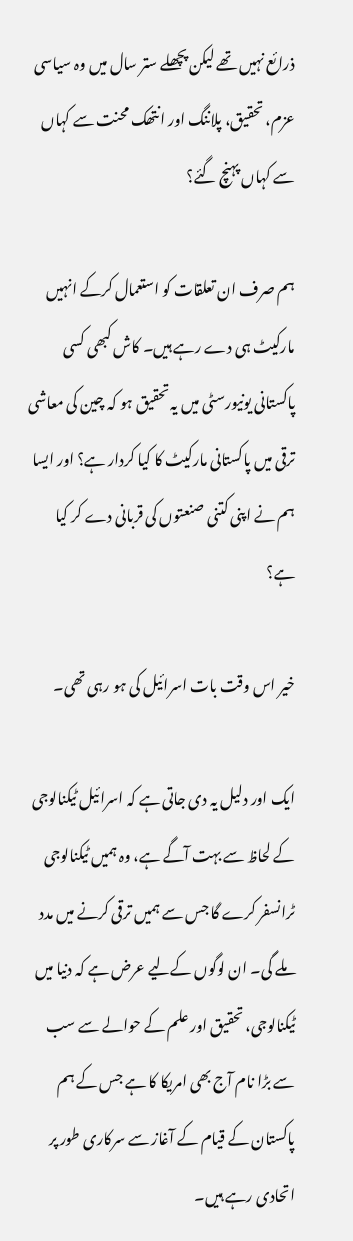ذرائع نہیں تھے لیکن پچھلے ستر سال میں وہ سیاسی عزم، تحقیق، پلاننگ اور انتھک محنت سے کہاں سے کہاں پہنچ گئے؟

ہم صرف ان تعلقات کو استعمال کرکے انہیں مارکیٹ ہی دے رہے ہیں۔ کاش کبھی کسی پاکستانی یونیورسٹی میں یہ تحقیق ہو کہ چین کی معاشی ترقی میں پاکستانی مارکیٹ کا کیا کردار ہے؟ اور ایسا ہم نے اپنی کتنی صنعتوں کی قربانی دے کر کیا ہے؟

خیر اس وقت بات اسرائیل کی ہو رہی تھی۔

ایک اور دلیل یہ دی جاتی ہے کہ اسرائیل ٹیکنالوجی کے لحاظ سے بہت آگے ہے، وہ ہمیں ٹیکنالوجی ٹرانسفر کرے گا جس سے ہمیں ترقی کرنے میں مدد ملے گی۔ ان لوگوں کےلیے عرض ہے کہ دنیا میں ٹیکنالوجی، تحقیق اور علم کے حوالے سے سب سے بڑا نام آج بھی امریکا کا ہے جس کے ہم پاکستان کے قیام کے آغاز سے سرکاری طور پر اتحادی رہے ہیں۔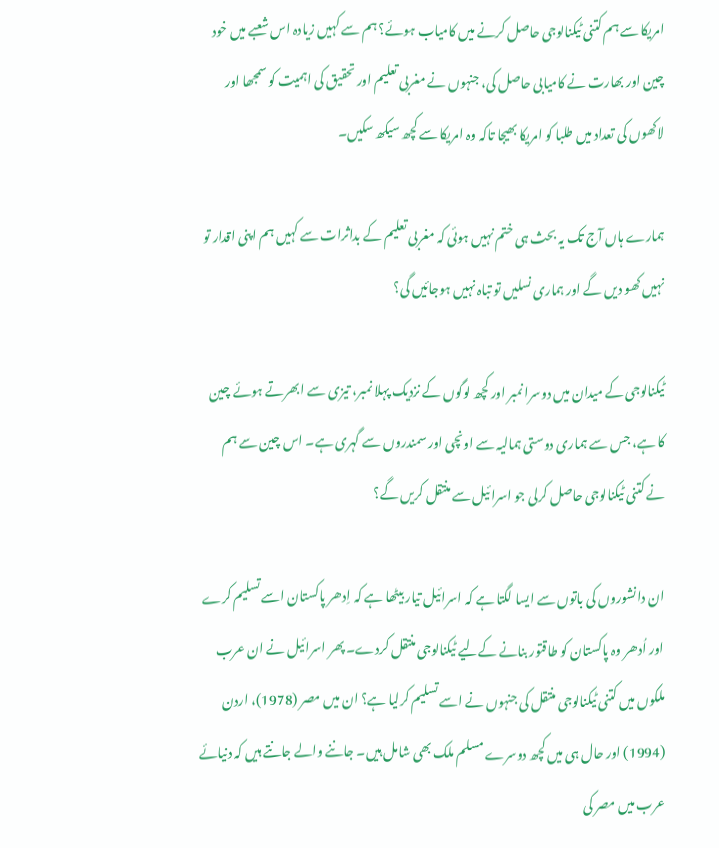امریکا سے ہم کتنی ٹیکنالوجی حاصل کرنے میں کامیاب ہوئے؟ ہم سے کہیں زیادہ اس شعبے میں خود چین اور بھارت نے کامیابی حاصل کی، جنہوں نے مغربی تعلیم اور تحقیق کی اہمیت کو سمجھا اور لاکھوں کی تعداد میں طلبا کو امریکا بھیجا تاکہ وہ امریکا سے کچھ سیکھ سکیں۔

ہمارے ہاں آج تک یہ بحث ہی ختم نہیں ہوئی کہ مغربی تعلیم کے بداثرات سے کہیں ہم اپنی اقدار تو نہیں کھو دیں گے اور ہماری نسلیں تو تباہ نہیں ہوجائیں گی؟

ٹیکنالوجی کے میدان میں دوسرا نمبر اور کچھ لوگوں کے نزدیک پہلا نمبر، تیزی سے ابھرتے ہوئے چین کا ہے، جس سے ہماری دوستی ہمالیہ سے اونچی اور سمندروں سے گہری ہے۔ اس چین سے ہم نے کتنی ٹیکنالوجی حاصل کرلی جو اسرائیل سے منتقل کریں گے؟

ان دانشوروں کی باتوں سے ایسا لگتا ہے کہ اسرائیل تیار بیٹھا ہے کہ اِدھر پاکستان اسے تسلیم کرے اور اُدھر وہ پاکستان کو طاقتور بنانے کےلیے ٹیکنالوجی منتقل کردے۔ پھر اسرائیل نے ان عرب ملکوں میں کتنی ٹیکنالوجی منتقل کی جنہوں نے اسے تسلیم کرلیا ہے؟ ان میں مصر (1978)، اردن (1994) اور حال ہی میں کچھ دوسرے مسلم ملک بھی شامل ہیں۔ جاننے والے جانتے ہیں کہ دنیائے عرب میں مصر کی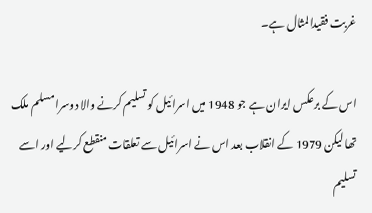غربت فقیدالمثال ہے۔

اس کے برعکس ایران ہے جو 1948 میں اسرائیل کو تسلیم کرنے والا دوسرا مسلم ملک تھا لیکن 1979 کے انقلاب بعد اس نے اسرائیل سے تعلقات منقطع کرلیے اور اسے تسلیم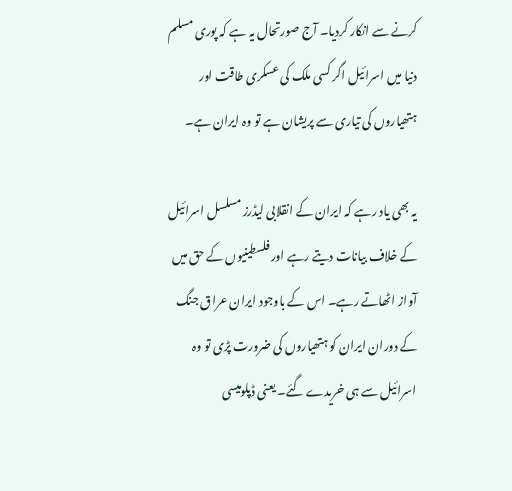کرنے سے انکار کردیا۔ آج صورتحال یہ ہے کہ پوری مسلم دنیا میں اسرائیل اگر کسی ملک کی عسکری طاقت اور ہتھیاروں کی تیاری سے پریشان ہے تو وہ ایران ہے۔

یہ بھی یاد رہے کہ ایران کے انقلابی لیڈرز مسلسل اسرائیل کے خلاف بیانات دیتے رہے اور فلسطینیوں کے حق میں آواز اٹھاتے رہے۔ اس کے باوجود ایران عراق جنگ کے دوران ایران کو ہتھیاروں کی ضرورت پڑی تو وہ اسرائیل سے ہی خریدے گئے۔ یعنی ڈپلومیسی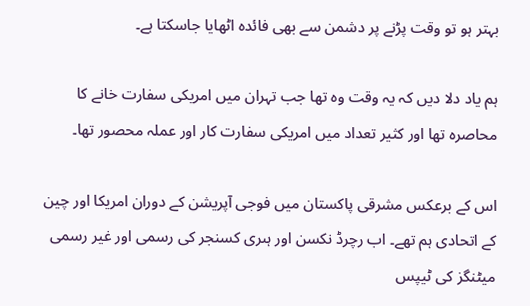بہتر ہو تو وقت پڑنے پر دشمن سے بھی فائدہ اٹھایا جاسکتا ہے۔

ہم یاد دلا دیں کہ یہ وقت وہ تھا جب تہران میں امریکی سفارت خانے کا محاصرہ تھا اور کثیر تعداد میں امریکی سفارت کار اور عملہ محصور تھا۔

اس کے برعکس مشرقی پاکستان میں فوجی آپریشن کے دوران امریکا اور چین کے اتحادی ہم تھے۔ اب رچرڈ نکسن اور ہںری کسنجر کی رسمی اور غیر رسمی میٹنگز کی ٹیپس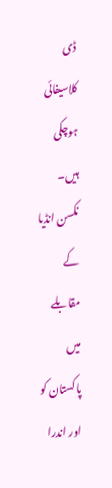ڈی کلاسیفائی ہوچکی ہیں۔ نکسن انڈیا کے مقابلے میں پاکستان کو اور اندرا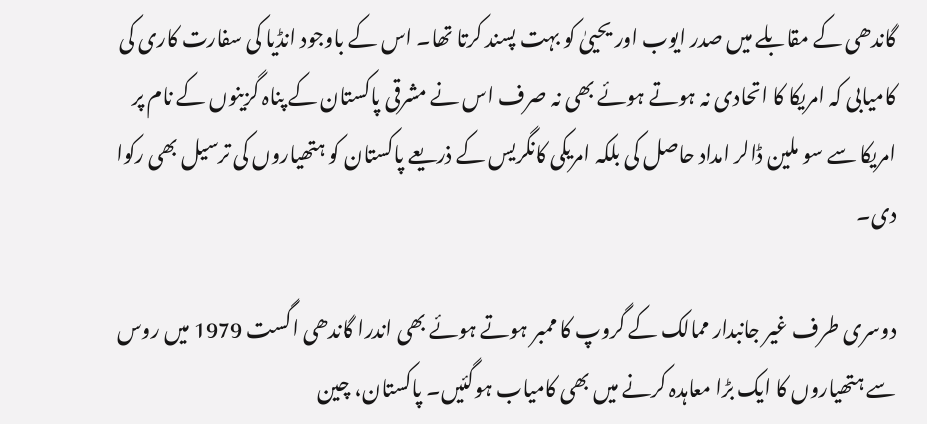گاندھی کے مقابلے میں صدر ایوب اور یحییٰ کو بہت پسند کرتا تھا۔ اس کے باوجود انڈیا کی سفارت کاری کی کامیابی کہ امریکا کا اتحادی نہ ہوتے ہوئے بھی نہ صرف اس نے مشرقی پاکستان کے پناہ گزینوں کے نام پر امریکا سے سو ملین ڈالر امداد حاصل کی بلکہ امریکی کانگریس کے ذریعے پاکستان کو ہتھیاروں کی ترسیل بھی رکوا دی۔

دوسری طرف غیر جانبدار ممالک کے گروپ کا ممبر ہوتے ہوئے بھی اندرا گاندھی اگست 1979 میں روس سے ہتھیاروں کا ایک بڑا معاہدہ کرنے میں بھی کامیاب ہوگئیں۔ پاکستان، چین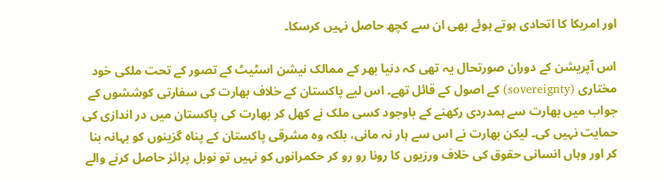اور امریکا کا اتحادی ہوتے ہوئے بھی ان سے کچھ حاصل نہیں کرسکا۔

اس آپریشن کے دوران صورتحال یہ تھی کہ دنیا بھر کے ممالک نیشن اسٹیٹ کے تصور کے تحت ملکی خود مختاری (sovereignty) کے اصول کے قائل تھے۔ اس لیے پاکستان کے خلاف بھارت کی سفارتی کوششوں کے جواب میں بھارت سے ہمدردی رکھنے کے باوجود کسی ملک نے کھل کر بھارت کی پاکستان میں در اندازی کی حمایت نہیں کی۔ لیکن بھارت نے اس سے ہار نہ مانی، بلکہ وہ مشرقی پاکستان کے پناہ گزینوں کو بہانہ بنا کر اور وہاں انسانی حقوق کی خلاف ورزیوں کا رونا رو رو کر حکمرانوں کو نہیں تو نوبل پرائز حاصل کرنے والے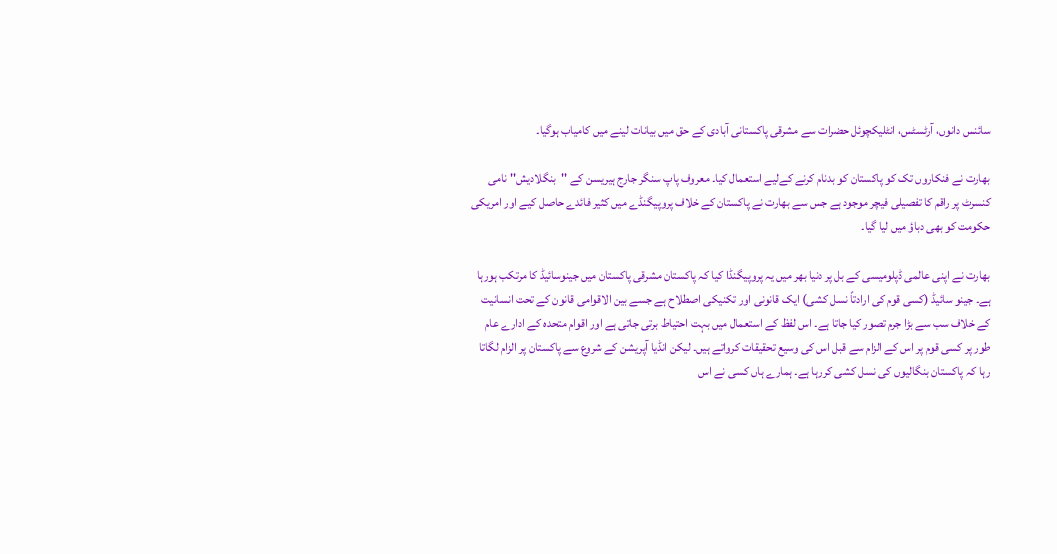سائنس دانوں، آرٹسٹس، انٹلیکچوئل حضرات سے مشرقی پاکستانی آبادی کے حق میں بیانات لینے میں کامیاب ہوگیا۔

بھارت نے فنکاروں تک کو پاکستان کو بدنام کرنے کےلیے استعمال کیا۔ معروف پاپ سنگر جارج ہیریسن کے ''بنگلادیش'' نامی کنسرٹ پر راقم کا تفصیلی فیچر موجود ہے جس سے بھارت نے پاکستان کے خلاف پروپیگنڈے میں کثیر فائدے حاصل کیے اور امریکی حکومت کو بھی دباؤ میں لیا گیا۔

بھارت نے اپنی عالمی ڈپلومیسی کے بل پر دنیا بھر میں یہ پروپیگنڈا کیا کہ پاکستان مشرقی پاکستان میں جینوسائیڈ کا مرتکب ہورہا ہے۔ جینو سائیڈ (کسی قوم کی ارادتاً نسل کشی) ایک قانونی اور تکنیکی اصطلاح ہے جسے بین الاقوامی قانون کے تحت انسانیت کے خلاف سب سے بڑا جرم تصور کیا جاتا ہے۔ اس لفظ کے استعمال میں بہت احتیاط برتی جاتی ہے اور اقوام متحدہ کے ادارے عام طور پر کسی قوم پر اس کے الزام سے قبل اس کی وسیع تحقیقات کرواتے ہیں۔ لیکن انڈیا آپریشن کے شروع سے پاکستان پر الزام لگاتا رہا کہ پاکستان بنگالیوں کی نسل کشی کررہا ہے۔ ہمارے ہاں کسی نے اس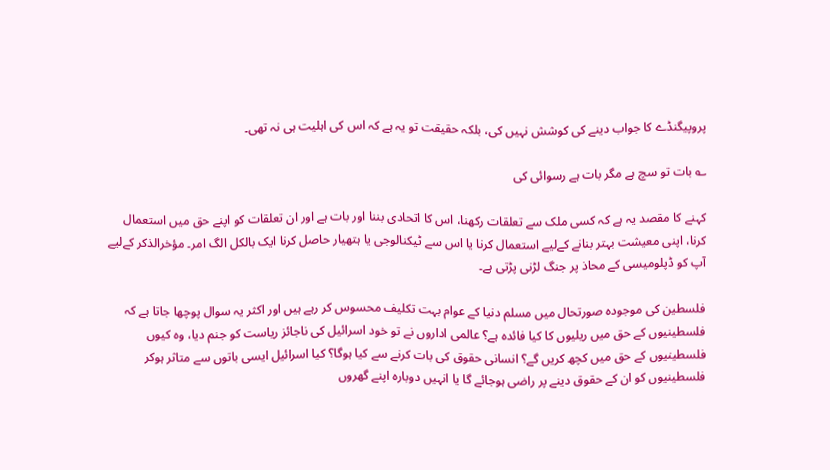پروپیگنڈے کا جواب دینے کی کوشش نہیں کی، بلکہ حقیقت تو یہ ہے کہ اس کی اہلیت ہی نہ تھی۔

؎ بات تو سچ ہے مگر بات ہے رسوائی کی

کہنے کا مقصد یہ ہے کہ کسی ملک سے تعلقات رکھنا، اس کا اتحادی بننا اور بات ہے اور ان تعلقات کو اپنے حق میں استعمال کرنا، اپنی معیشت بہتر بنانے کےلیے استعمال کرنا یا اس سے ٹیکنالوجی یا ہتھیار حاصل کرنا ایک بالکل الگ امر۔ مؤخرالذکر کےلیے آپ کو ڈپلومیسی کے محاذ پر جنگ لڑنی پڑتی ہے۔

فلسطین کی موجودہ صورتحال میں مسلم دنیا کے عوام بہت تکلیف محسوس کر رہے ہیں اور اکثر یہ سوال پوچھا جاتا ہے کہ فلسطینیوں کے حق میں ریلیوں کا کیا فائدہ ہے؟ عالمی اداروں نے تو خود اسرائیل کی ناجائز ریاست کو جنم دیا، وہ کیوں فلسطینیوں کے حق میں کچھ کریں گے؟ انسانی حقوق کی بات کرنے سے کیا ہوگا؟ کیا اسرائیل ایسی باتوں سے متاثر ہوکر فلسطینیوں کو ان کے حقوق دینے پر راضی ہوجائے گا یا انہیں دوبارہ اپنے گھروں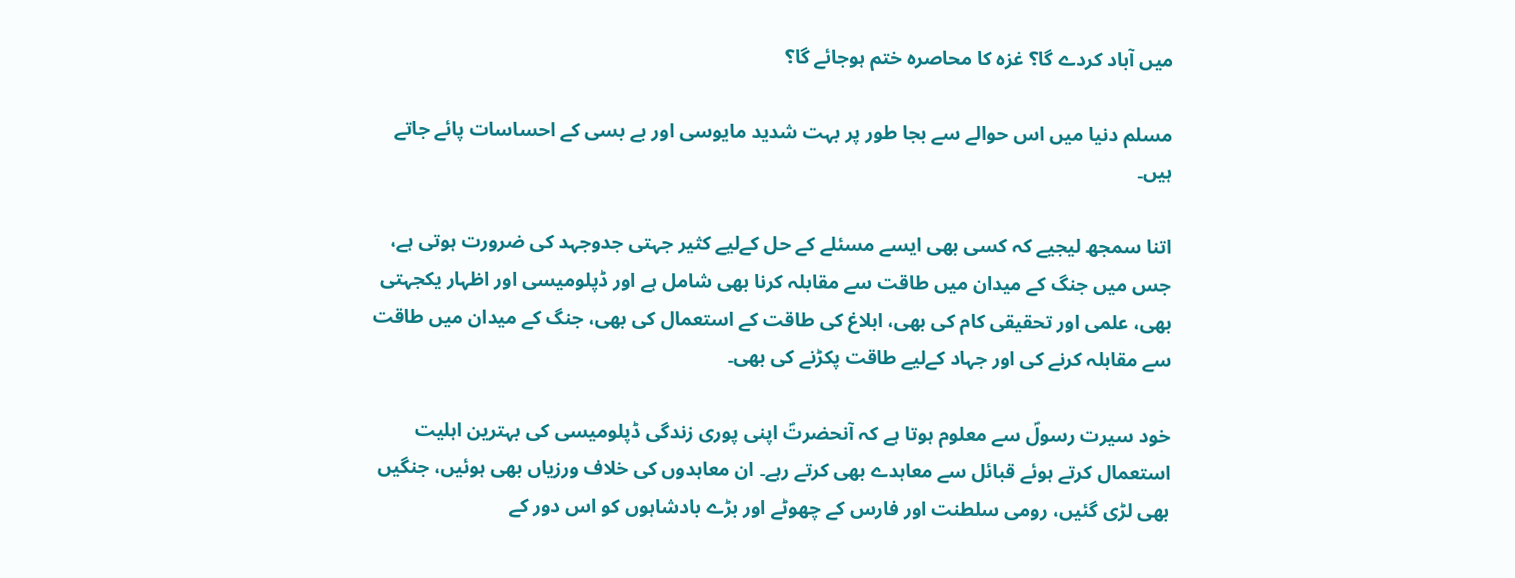میں آباد کردے گا؟ غزہ کا محاصرہ ختم ہوجائے گا؟

مسلم دنیا میں اس حوالے سے بجا طور پر بہت شدید مایوسی اور بے بسی کے احساسات پائے جاتے ہیں۔

اتنا سمجھ لیجیے کہ کسی بھی ایسے مسئلے کے حل کےلیے کثیر جہتی جدوجہد کی ضرورت ہوتی ہے، جس میں جنگ کے میدان میں طاقت سے مقابلہ کرنا بھی شامل ہے اور ڈپلومیسی اور اظہار یکجہتی بھی، علمی اور تحقیقی کام کی بھی، ابلاغ کی طاقت کے استعمال کی بھی، جنگ کے میدان میں طاقت سے مقابلہ کرنے کی اور جہاد کےلیے طاقت پکڑنے کی بھی۔

خود سیرت رسولؐ سے معلوم ہوتا ہے کہ آنحضرتؐ اپنی پوری زندگی ڈپلومیسی کی بہترین اہلیت استعمال کرتے ہوئے قبائل سے معاہدے بھی کرتے رہے۔ ان معاہدوں کی خلاف ورزیاں بھی ہوئیں، جنگیں بھی لڑی گئیں، رومی سلطنت اور فارس کے چھوٹے اور بڑے بادشاہوں کو اس دور کے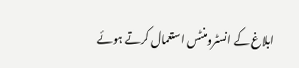ابلاغ کے انسٹرومنٹس استعمال کرتے ہوئے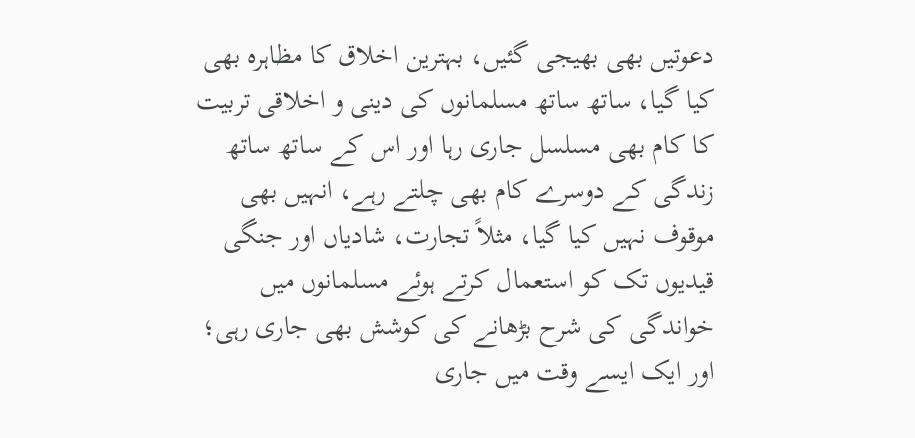دعوتیں بھی بھیجی گئیں، بہترین اخلاق کا مظاہرہ بھی کیا گیا، ساتھ ساتھ مسلمانوں کی دینی و اخلاقی تربیت کا کام بھی مسلسل جاری رہا اور اس کے ساتھ ساتھ زندگی کے دوسرے کام بھی چلتے رہے، انہیں بھی موقوف نہیں کیا گیا، مثلاً تجارت، شادیاں اور جنگی قیدیوں تک کو استعمال کرتے ہوئے مسلمانوں میں خواندگی کی شرح بڑھانے کی کوشش بھی جاری رہی؛ اور ایک ایسے وقت میں جاری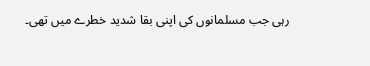رہی جب مسلمانوں کی اپنی بقا شدید خطرے میں تھی۔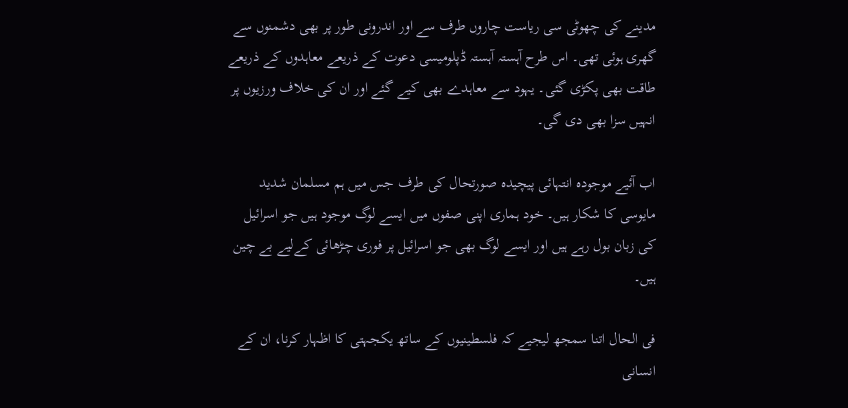مدینے کی چھوٹی سی ریاست چاروں طرف سے اور اندرونی طور پر بھی دشمنوں سے گھری ہوئی تھی۔ اس طرح آہستہ آہستہ ڈپلومیسی دعوت کے ذریعے معاہدوں کے ذریعے طاقت بھی پکڑی گئی۔ یہود سے معاہدے بھی کیے گئے اور ان کی خلاف ورزیوں پر انہیں سزا بھی دی گی۔

اب آئیے موجودہ انتہائی پیچیدہ صورتحال کی طرف جس میں ہم مسلمان شدید مایوسی کا شکار ہیں۔ خود ہماری اپنی صفوں میں ایسے لوگ موجود ہیں جو اسرائیل کی زبان بول رہے ہیں اور ایسے لوگ بھی جو اسرائیل پر فوری چڑھائی کےلیے بے چین ہیں۔

فی الحال اتنا سمجھ لیجیے کہ فلسطینیوں کے ساتھ یکجہتی کا اظہار کرنا، ان کے انسانی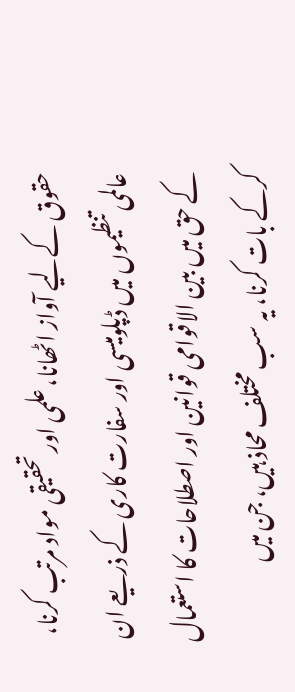حقوق کےلیے آواز اٹھانا، علمی اور تحقیقی مواد مرتب کرنا، عالمی تنظیموں میں ڈپلومیسی اور سفارت کاری کے ذریعے ان کے حق میں بین الاقوامی قوانین اور اصطلاحات کا استعمال کرکے بات کرنا، یہ سب مختلف محاذ ہیں، جن میں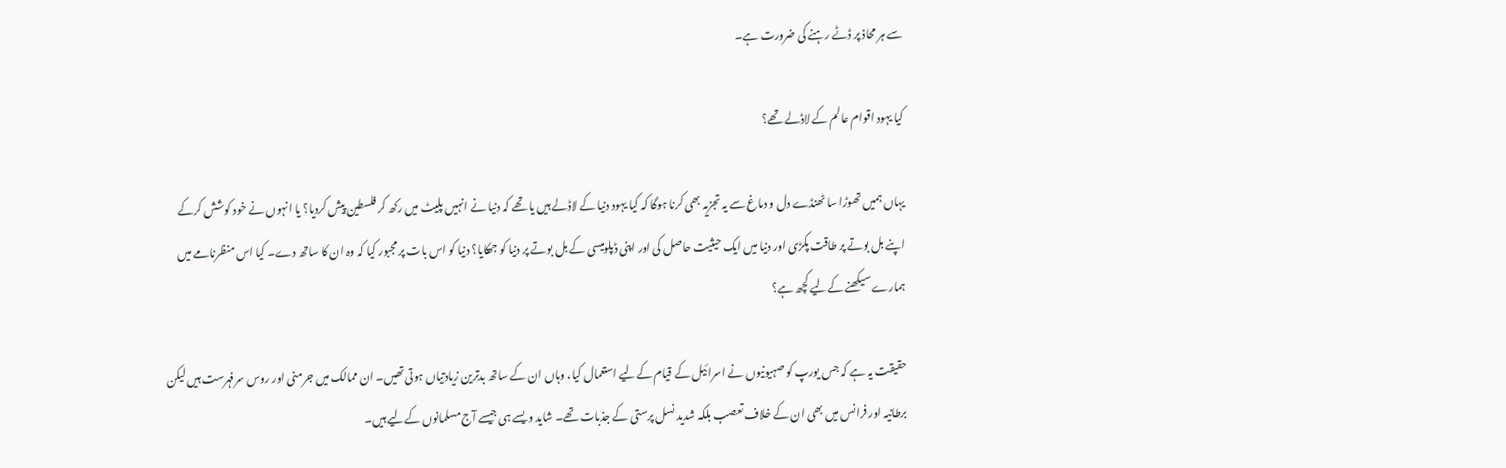سے ہر محاذ پر ڈٹے رہنے کی ضرورت ہے۔

کیا یہود اقوام عالم کے لاڈلے تھے؟

یہاں ہمیں تھوڑا سا ٹھنڈے دل و دماغ سے یہ تجزیہ بھی کرنا ہوگا کہ کیا یہود دنیا کے لاڈلے ہیں یا تھے کہ دنیا نے انہیں پلیٹ میں رکھ کر فلسطین پیش کردیا؟ یا انہوں نے خود کوشش کرکے اپنے بل بوتے پر طاقت پکڑی اور دنیا میں ایک حیثیت حاصل کی اور اپنی ڈپلومیسی کے بل بوتے پر دنیا کو جھکایا؟ دنیا کو اس بات پر مجبور کیا کہ وہ ان کا ساتھ دے۔ کیا اس منظرنامے میں ہمارے سیکھنے کےلیے کچھ ہے؟

حقیقت یہ ہے کہ جس یورپ کو صہیونیوں نے اسرائیل کے قیام کےلیے استعمال کیا، وہاں ان کے ساتھ بدترین زیادتیاں ہوتی تھیں۔ ان ممالک میں جرمنی اور روس سرفہرست ہیں لیکن برطانیہ اور فرانس میں بھی ان کے خلاف تعصب بلکہ شدید نسل پرستی کے جذبات تھے۔ شاید ویسے ہی جیسے آج مسلمانوں کےلیے ہیں۔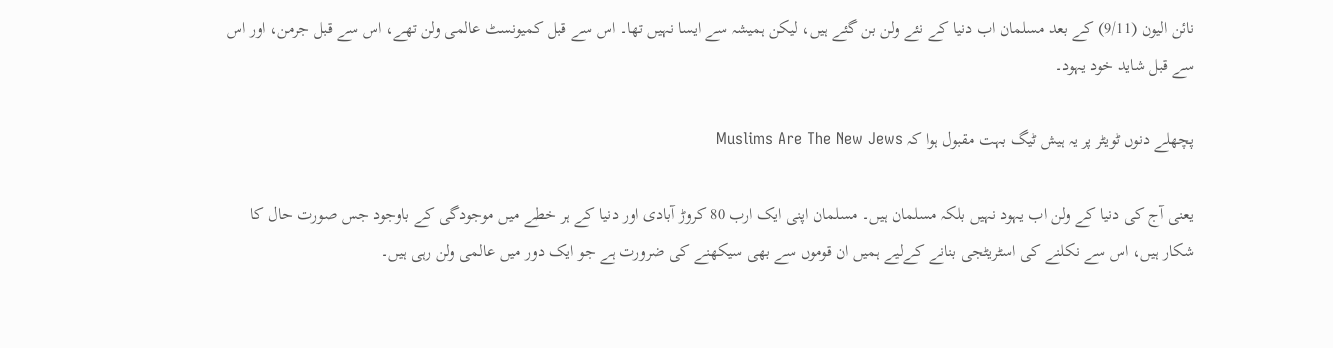نائن الیون (9/11) کے بعد مسلمان اب دنیا کے نئے ولن بن گئے ہیں، لیکن ہمیشہ سے ایسا نہیں تھا۔ اس سے قبل کمیونسٹ عالمی ولن تھے، اس سے قبل جرمن، اور اس سے قبل شاید خود یہود۔

پچھلے دنوں ٹویٹر پر یہ ہیش ٹیگ بہت مقبول ہوا کہ Muslims Are The New Jews

یعنی آج کی دنیا کے ولن اب یہود نہیں بلکہ مسلمان ہیں۔ مسلمان اپنی ایک ارب 80 کروڑ آبادی اور دنیا کے ہر خطے میں موجودگی کے باوجود جس صورت حال کا شکار ہیں، اس سے نکلنے کی اسٹریٹجی بنانے کےلیے ہمیں ان قوموں سے بھی سیکھنے کی ضرورت ہے جو ایک دور میں عالمی ولن رہی ہیں۔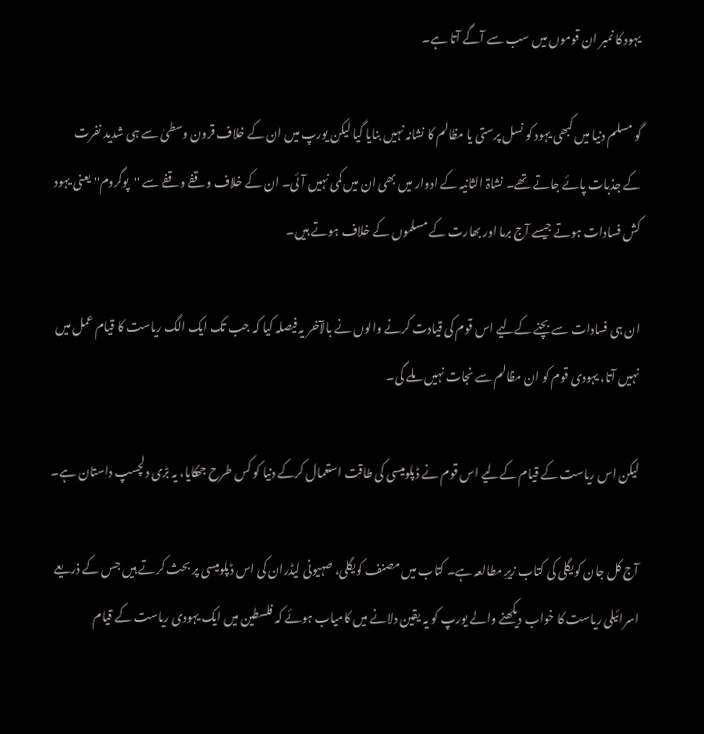یہود کا نمبر ان قوموں میں سب سے آگے آتا ہے۔

گو مسلم دنیا میں کبھی یہود کو نسل پرستی یا مظالم کا نشانہ نہیں بنایا گیا لیکن یورپ میں ان کے خلاف قرون وسطیٰ سے ہی شدید نفرت کے جذبات پائے جاتے تھے۔ نشاۃ الثانیہ کے ادوار میں بھی ان میں کمی نہیں آئی۔ ان کے خلاف وقفے وقفے سے ''پوگروم'' یعنی یہود کش فسادات ہوتے جیسے آج برما اور بھارت کے مسلموں کے خلاف ہوتے ہیں۔

ان ہی فسادات سے بچنے کےلیے اس قوم کی قیادت کرنے والوں نے بالآخر یہ فیصلہ کیا کہ جب تک ایک الگ ریاست کا قیام عمل میں نہیں آتا، یہودی قوم کو ان مظالم سے نجات نہیں ملے گی۔

لیکن اس ریاست کے قیام کےلیے اس قوم نے ڈپلومیسی کی طاقت استعمال کرکے دنیا کو کس طرح جھکایا، یہ بڑی دلچسپ داستان ہے۔

آج کل جان کویگلی کی کتاب زیرِ مطالعہ ہے۔ کتاب میں مصنف کویگلی، صہیونی لیڈران کی اس ڈپلومیسی پر بحث کرتے ہیں جس کے ذریعے اسرائیلی ریاست کا خواب دیکھنے والے یورپ کو یہ یقین دلانے میں کامیاب ہوئے کہ فلسطین میں ایک یہودی ریاست کے قیام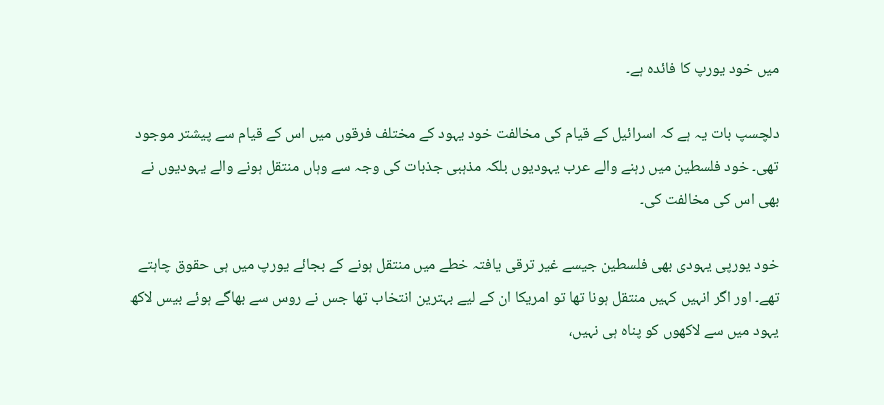میں خود یورپ کا فائدہ ہے۔

دلچسپ بات یہ ہے کہ اسرائیل کے قیام کی مخالفت خود یہود کے مختلف فرقوں میں اس کے قیام سے پیشتر موجود تھی۔ خود فلسطین میں رہنے والے عرب یہودیوں بلکہ مذہبی جذبات کی وجہ سے وہاں منتقل ہونے والے یہودیوں نے بھی اس کی مخالفت کی۔

خود یورپی یہودی بھی فلسطین جیسے غیر ترقی یافتہ خطے میں منتقل ہونے کے بجائے یورپ میں ہی حقوق چاہتے تھے۔ اور اگر انہیں کہیں منتقل ہونا تھا تو امریکا ان کے لیے بہترین انتخاب تھا جس نے روس سے بھاگے ہوئے بیس لاکھ یہود میں سے لاکھوں کو پناہ ہی نہیں،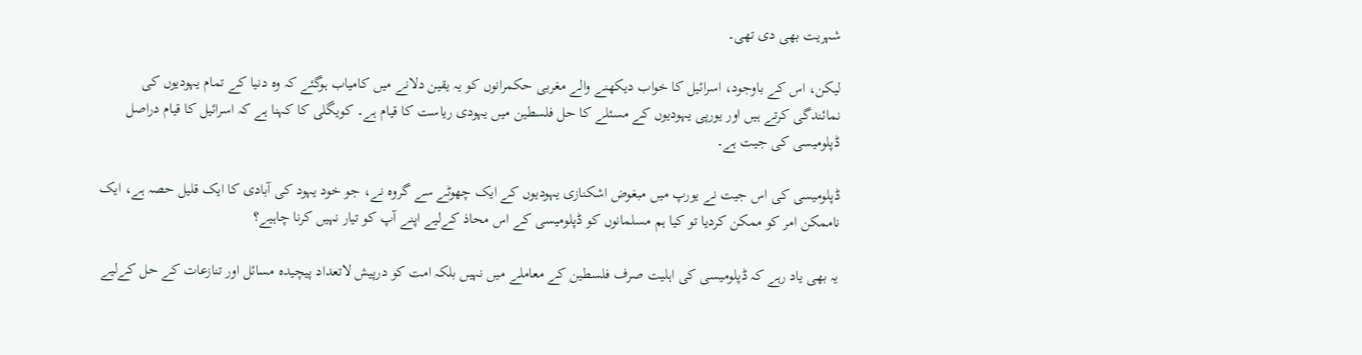شہریت بھی دی تھی۔

لیکن، اس کے باوجود، اسرائیل کا خواب دیکھنے والے مغربی حکمرانوں کو یہ یقین دلانے میں کامیاب ہوگئے کہ وہ دنیا کے تمام یہودیوں کی نمائندگی کرتے ہیں اور یورپی یہودیوں کے مسئلے کا حل فلسطین میں یہودی ریاست کا قیام ہے۔ کویگلی کا کہنا ہے کہ اسرائیل کا قیام دراصل ڈپلومیسی کی جیت ہے۔

ڈپلومیسی کی اس جیت نے یورپ میں مبغوض اشکنازی یہودیوں کے ایک چھوٹے سے گروہ نے، جو خود یہود کی آبادی کا ایک قلیل حصہ ہے، ایک ناممکن امر کو ممکن کردیا تو کیا ہم مسلمانوں کو ڈپلومیسی کے اس محاذ کےلیے اپنے آپ کو تیار نہیں کرنا چاہیے؟

یہ بھی یاد رہے کہ ڈپلومیسی کی اہلیت صرف فلسطین کے معاملے میں نہیں بلکہ امت کو درپیش لاتعداد پیچیدہ مسائل اور تنازعات کے حل کےلیے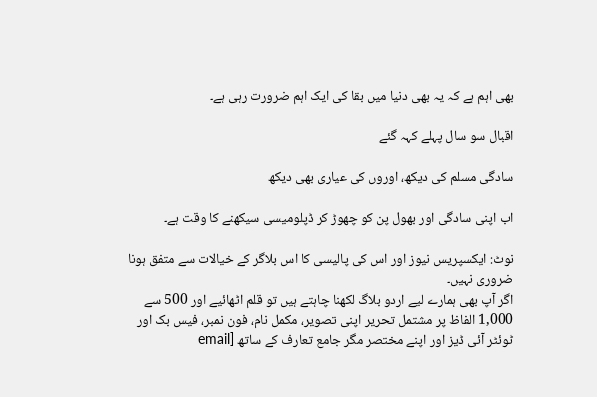بھی اہم ہے کہ یہ بھی دنیا میں بقا کی ایک اہم ضرورت رہی ہے۔

اقبال سو سال پہلے کہہ گئے

سادگی مسلم کی دیکھ، اوروں کی عیاری بھی دیکھ

اب اپنی سادگی اور بھول پن کو چھوڑ کر ڈپلومیسی سیکھنے کا وقت ہے۔

نوٹ: ایکسپریس نیوز اور اس کی پالیسی کا اس بلاگر کے خیالات سے متفق ہونا ضروری نہیں۔
اگر آپ بھی ہمارے لیے اردو بلاگ لکھنا چاہتے ہیں تو قلم اٹھائیے اور 500 سے 1,000 الفاظ پر مشتمل تحریر اپنی تصویر، مکمل نام، فون نمبر، فیس بک اور ٹوئٹر آئی ڈیز اور اپنے مختصر مگر جامع تعارف کے ساتھ [email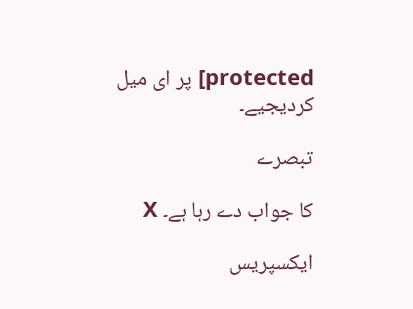protected] پر ای میل کردیجیے۔

تبصرے

کا جواب دے رہا ہے۔ X

ایکسپریس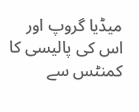میڈیا گروپ اور اس کی پالیسی کا کمنٹس سے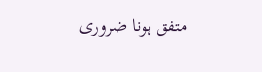متفق ہونا ضروری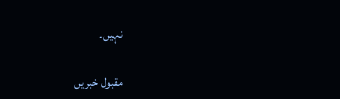نہیں۔

مقبول خبریں